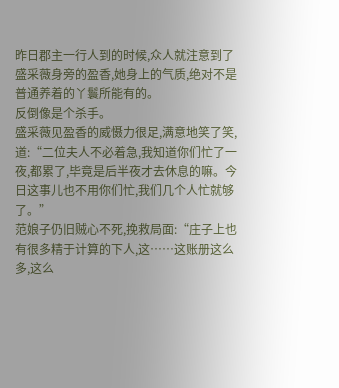昨日郡主一行人到的时候,众人就注意到了盛采薇身旁的盈香,她身上的气质,绝对不是普通养着的丫鬟所能有的。
反倒像是个杀手。
盛采薇见盈香的威慑力很足,满意地笑了笑,道:“二位夫人不必着急,我知道你们忙了一夜,都累了,毕竟是后半夜才去休息的嘛。今日这事儿也不用你们忙,我们几个人忙就够了。”
范娘子仍旧贼心不死,挽救局面:“庄子上也有很多精于计算的下人,这……这账册这么多,这么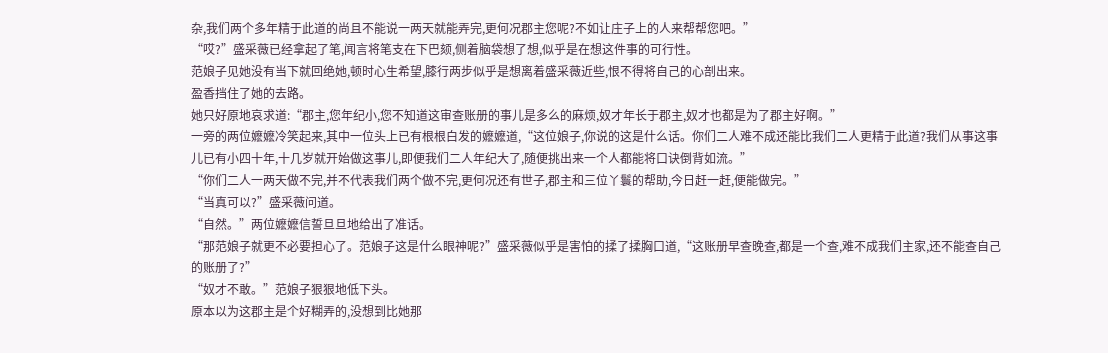杂,我们两个多年精于此道的尚且不能说一两天就能弄完,更何况郡主您呢?不如让庄子上的人来帮帮您吧。”
“哎?”盛采薇已经拿起了笔,闻言将笔支在下巴颏,侧着脑袋想了想,似乎是在想这件事的可行性。
范娘子见她没有当下就回绝她,顿时心生希望,膝行两步似乎是想离着盛采薇近些,恨不得将自己的心剖出来。
盈香挡住了她的去路。
她只好原地哀求道:“郡主,您年纪小,您不知道这审查账册的事儿是多么的麻烦,奴才年长于郡主,奴才也都是为了郡主好啊。”
一旁的两位嬷嬷冷笑起来,其中一位头上已有根根白发的嬷嬷道,“这位娘子,你说的这是什么话。你们二人难不成还能比我们二人更精于此道?我们从事这事儿已有小四十年,十几岁就开始做这事儿,即便我们二人年纪大了,随便挑出来一个人都能将口诀倒背如流。”
“你们二人一两天做不完,并不代表我们两个做不完,更何况还有世子,郡主和三位丫鬟的帮助,今日赶一赶,便能做完。”
“当真可以?”盛采薇问道。
“自然。”两位嬷嬷信誓旦旦地给出了准话。
“那范娘子就更不必要担心了。范娘子这是什么眼神呢?”盛采薇似乎是害怕的揉了揉胸口道,“这账册早查晚查,都是一个查,难不成我们主家,还不能查自己的账册了?”
“奴才不敢。”范娘子狠狠地低下头。
原本以为这郡主是个好糊弄的,没想到比她那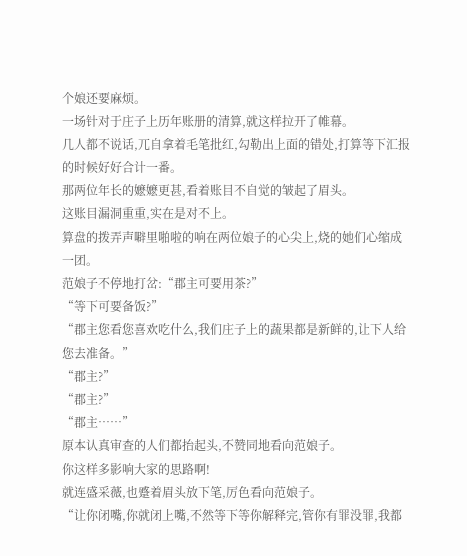个娘还要麻烦。
一场针对于庄子上历年账册的清算,就这样拉开了帷幕。
几人都不说话,兀自拿着毛笔批红,勾勒出上面的错处,打算等下汇报的时候好好合计一番。
那两位年长的嬷嬷更甚,看着账目不自觉的皱起了眉头。
这账目漏洞重重,实在是对不上。
算盘的拨弄声噼里啪啦的响在两位娘子的心尖上,烧的她们心缩成一团。
范娘子不停地打岔:“郡主可要用茶?”
“等下可要备饭?”
“郡主您看您喜欢吃什么,我们庄子上的蔬果都是新鲜的,让下人给您去准备。”
“郡主?”
“郡主?”
“郡主……”
原本认真审查的人们都抬起头,不赞同地看向范娘子。
你这样多影响大家的思路啊!
就连盛采薇,也蹙着眉头放下笔,厉色看向范娘子。
“让你闭嘴,你就闭上嘴,不然等下等你解释完,管你有罪没罪,我都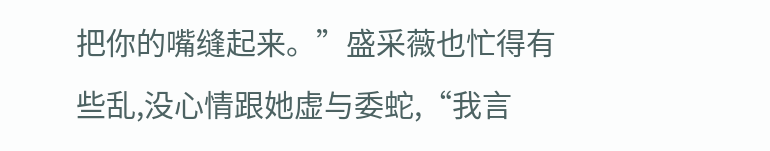把你的嘴缝起来。”盛采薇也忙得有些乱,没心情跟她虚与委蛇,“我言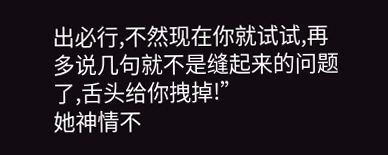出必行,不然现在你就试试,再多说几句就不是缝起来的问题了,舌头给你拽掉!”
她神情不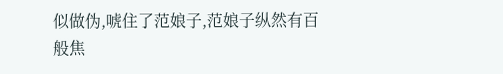似做伪,唬住了范娘子,范娘子纵然有百般焦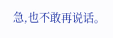急,也不敢再说话。